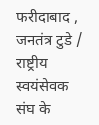फरीदाबाद , जनतंत्र टुडे / राष्ट्रीय स्वयंसेवक संघ के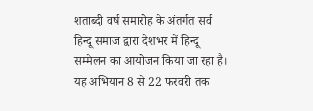शताब्दी वर्ष समारोह के अंतर्गत सर्व हिन्दू समाज द्वारा देशभर में हिन्दू सम्मेलन का आयोजन किया जा रहा है। यह अभियान 8 से 22 फरवरी तक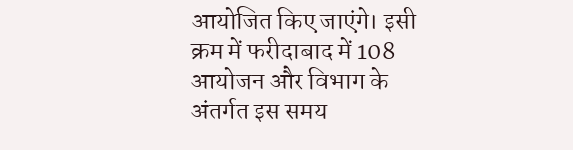आयोजित किए जाएंगे। इसी क्रम में फरीदाबाद में 108 आयोजन और विभाग के अंतर्गत इस समय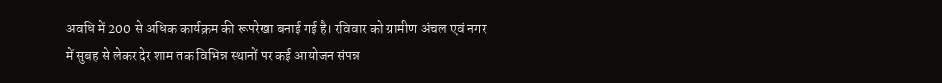अवधि में 200 से अधिक कार्यक्रम की रूपरेखा बनाई गई है। रविवार को ग्रामीण अंचल एवं नगर में सुबह से लेकर देर शाम तक विभिन्न स्थानों पर कई आयोजन संपन्न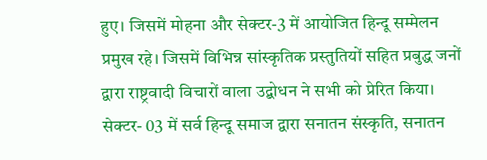हुए। जिसमें मोहना और सेक्टर-3 में आयोजित हिन्दू सम्मेलन प्रमुख रहे। जिसमें विभिन्न सांस्कृतिक प्रस्तुतियों सहित प्रबुद्ध जनों द्वारा राष्ट्रवादी विचारों वाला उद्बोधन ने सभी को प्रेरित किया।
सेक्टर- 03 में सर्व हिन्दू समाज द्वारा सनातन संस्कृति, सनातन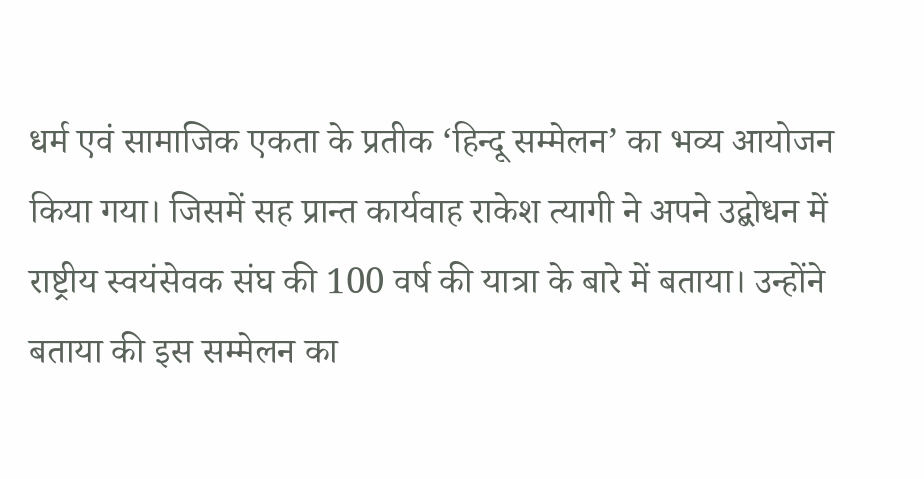धर्म एवं सामाजिक एकता के प्रतीक ‘हिन्दू सम्मेलन’ का भव्य आयोजन किया गया। जिसमें सह प्रान्त कार्यवाह राकेश त्यागी ने अपने उद्बोधन में राष्ट्रीय स्वयंसेवक संघ की 100 वर्ष की यात्रा के बारे में बताया। उन्होंने बताया की इस सम्मेलन का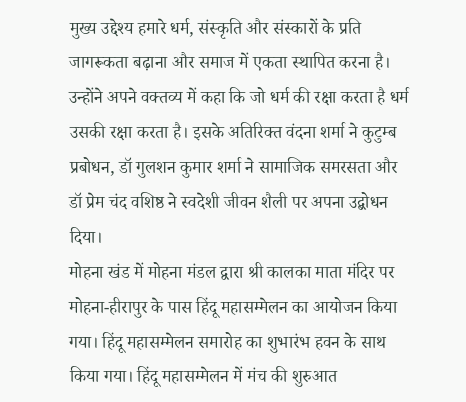मुख्य उद्देश्य हमारे धर्म, संस्कृति और संस्कारों के प्रति जागरूकता बढ़ाना और समाज में एकता स्थापित करना है। उन्होंने अपने वक्तव्य में कहा कि जो धर्म की रक्षा करता है धर्म उसकी रक्षा करता है। इसके अतिरिक्त वंदना शर्मा ने कुटुम्ब प्रबोधन, डॉ गुलशन कुमार शर्मा ने सामाजिक समरसता और डॉ प्रेम चंद वशिष्ठ ने स्वदेशी जीवन शैली पर अपना उद्बोधन दिया।
मोहना खंड में मोहना मंडल द्वारा श्री कालका माता मंदिर पर मोहना-हीरापुर के पास हिंदू महासम्मेलन का आयोजन किया गया। हिंदू महासम्मेलन समारोह का शुभारंभ हवन के साथ किया गया। हिंदू महासम्मेलन में मंच की शुरुआत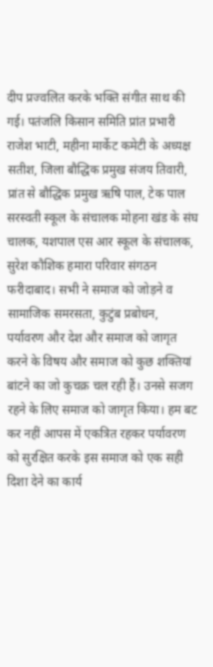दीप प्रज्वलित करके भक्ति संगीत साथ की गई। पतंजलि किसान समिति प्रांत प्रभारी राजेश भाटी, महीना मार्केट कमेटी के अध्यक्ष सतीश, जिला बौद्धिक प्रमुख संजय तिवारी, प्रांत से बौद्धिक प्रमुख ऋषि पाल, टेक पाल सरस्वती स्कूल के संचालक मोहना खंड के संघ चालक, यशपाल एस आर स्कूल के संचालक, सुरेश कौशिक हमारा परिवार संगठन फरीदाबाद। सभी ने समाज को जोड़ने व सामाजिक समरसता, कुटुंब प्रबोधन, पर्यावरण और देश और समाज को जागृत करने के विषय और समाज को कुछ शक्तियां बांटने का जो कुचक्र चल रही हैं। उनसे सजग रहने के लिए समाज को जागृत किया। हम बट कर नहीं आपस में एकत्रित रहकर पर्यावरण को सुरक्षित करके इस समाज को एक सही दिशा देने का कार्य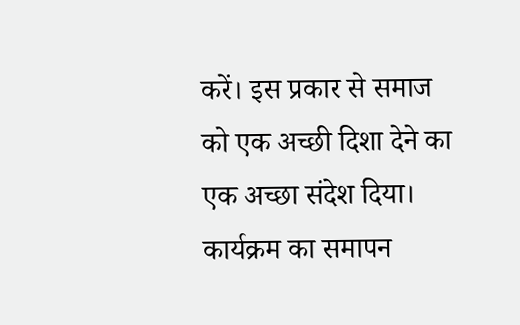करें। इस प्रकार से समाज को एक अच्छी दिशा देने का एक अच्छा संदेश दिया। कार्यक्रम का समापन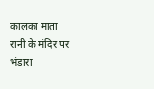कालका माता रानी के मंदिर पर भंडारा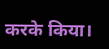करके किया।